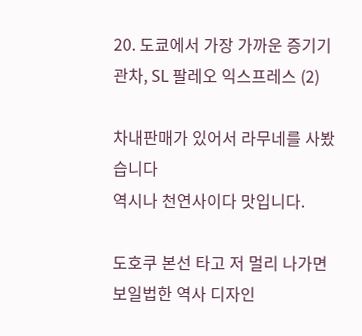20. 도쿄에서 가장 가까운 증기기관차, SL 팔레오 익스프레스 (2)

차내판매가 있어서 라무네를 사봤습니다
역시나 천연사이다 맛입니다.

도호쿠 본선 타고 저 멀리 나가면 보일법한 역사 디자인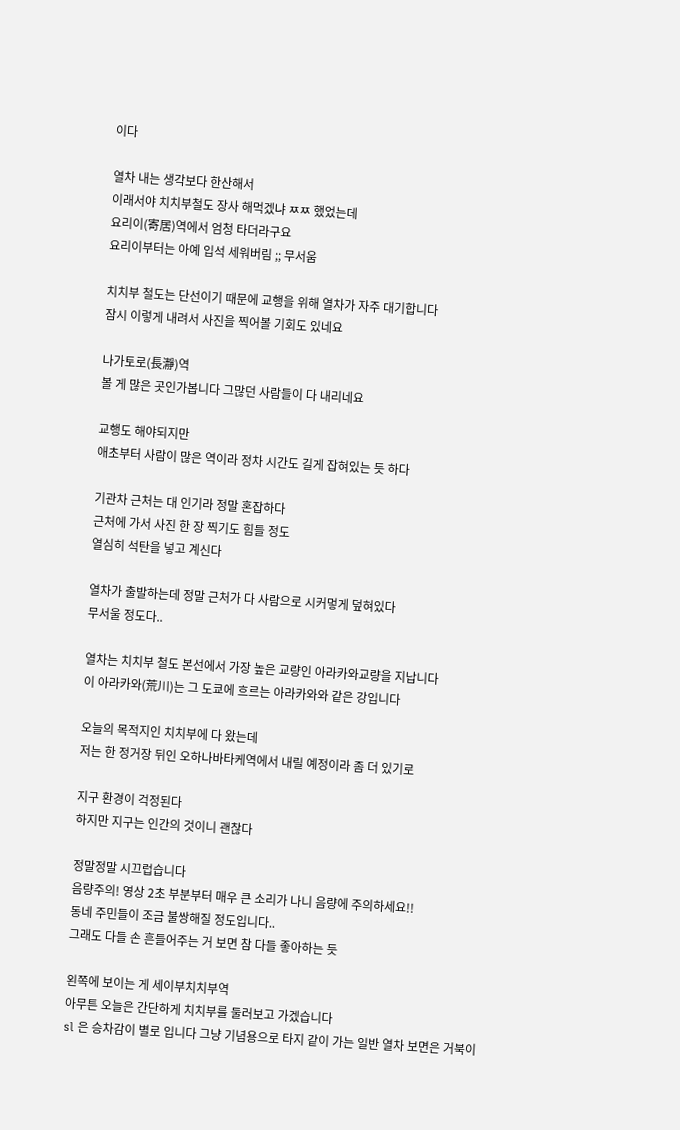이다

열차 내는 생각보다 한산해서
이래서야 치치부철도 장사 해먹겠냐 ㅉㅉ 했었는데
요리이(寄居)역에서 엄청 타더라구요
요리이부터는 아예 입석 세워버림 ;; 무서움

치치부 철도는 단선이기 때문에 교행을 위해 열차가 자주 대기합니다
잠시 이렇게 내려서 사진을 찍어볼 기회도 있네요

나가토로(長瀞)역
볼 게 많은 곳인가봅니다 그많던 사람들이 다 내리네요

교행도 해야되지만
애초부터 사람이 많은 역이라 정차 시간도 길게 잡혀있는 듯 하다

기관차 근처는 대 인기라 정말 혼잡하다
근처에 가서 사진 한 장 찍기도 힘들 정도
열심히 석탄을 넣고 계신다

열차가 출발하는데 정말 근처가 다 사람으로 시커멓게 덮혀있다
무서울 정도다..

열차는 치치부 철도 본선에서 가장 높은 교량인 아라카와교량을 지납니다
이 아라카와(荒川)는 그 도쿄에 흐르는 아라카와와 같은 강입니다

오늘의 목적지인 치치부에 다 왔는데
저는 한 정거장 뒤인 오하나바타케역에서 내릴 예정이라 좀 더 있기로

지구 환경이 걱정된다
하지만 지구는 인간의 것이니 괜찮다

정말정말 시끄럽습니다
음량주의! 영상 2초 부분부터 매우 큰 소리가 나니 음량에 주의하세요!!
동네 주민들이 조금 불쌍해질 정도입니다..
그래도 다들 손 흔들어주는 거 보면 참 다들 좋아하는 듯

왼쪽에 보이는 게 세이부치치부역
아무튼 오늘은 간단하게 치치부를 둘러보고 가겠습니다
sl 은 승차감이 별로 입니다 그냥 기념용으로 타지 같이 가는 일반 열차 보면은 거북이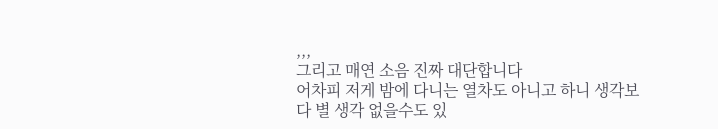,,,
그리고 매연 소음 진짜 대단합니다
어차피 저게 밤에 다니는 열차도 아니고 하니 생각보다 별 생각 없을수도 있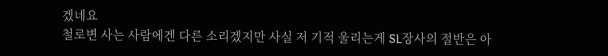겠네요
철로변 사는 사람에겐 다른 소리겠지만 사실 저 기적 울리는게 SL장사의 절반은 아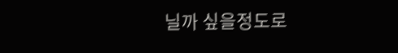닐까 싶을정도로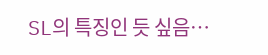SL의 특징인 듯 싶음…